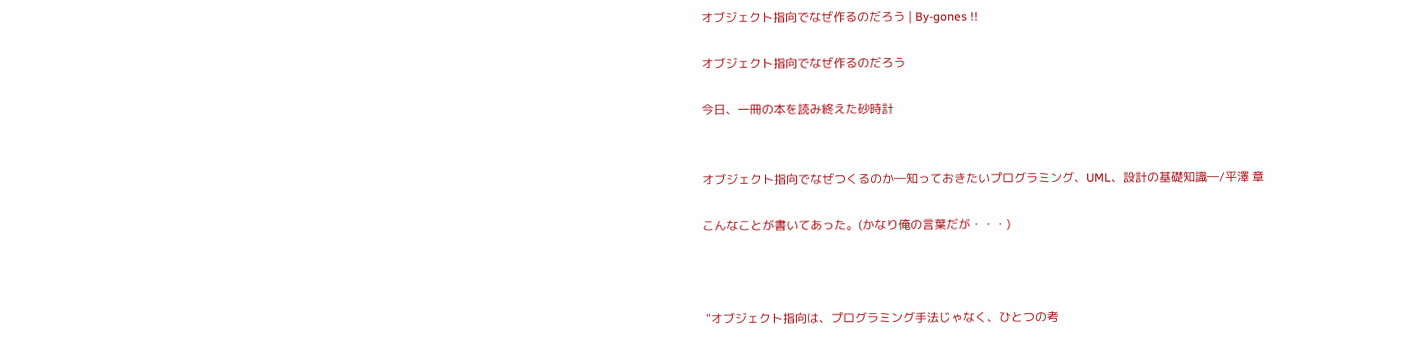オブジェクト指向でなぜ作るのだろう | By-gones !!

オブジェクト指向でなぜ作るのだろう

今日、一冊の本を読み終えた砂時計


オブジェクト指向でなぜつくるのか―知っておきたいプログラミング、UML、設計の基礎知識―/平澤 章

こんなことが書いてあった。(かなり俺の言葉だが・・・)



 "オブジェクト指向は、プログラミング手法じゃなく、ひとつの考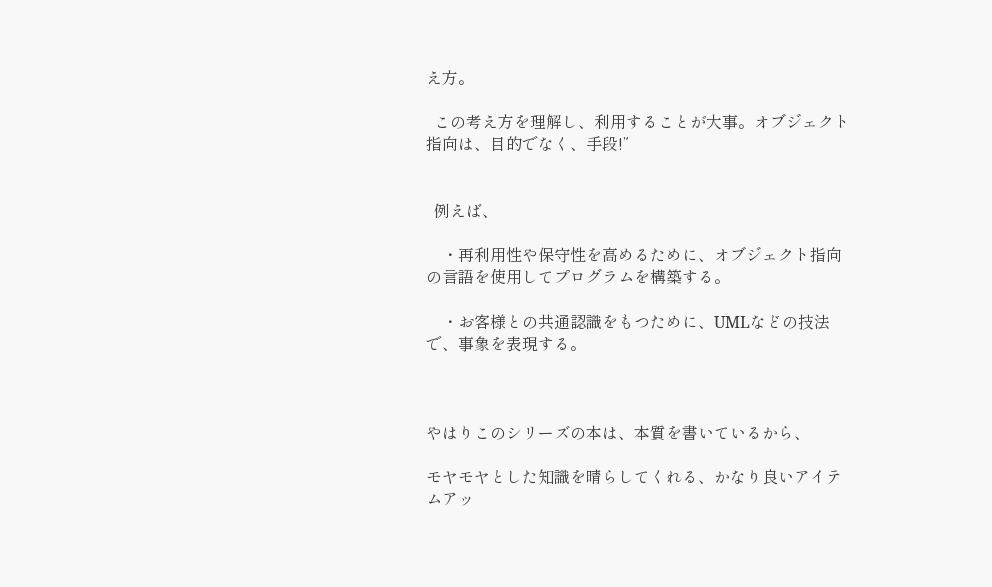え方。

  この考え方を理解し、利用することが大事。オブジェクト指向は、目的でなく、手段!”


  例えば、

    ・再利用性や保守性を高めるために、オブジェクト指向の言語を使用してプログラムを構築する。

    ・お客様との共通認識をもつために、UMLなどの技法で、事象を表現する。



やはりこのシリーズの本は、本質を書いているから、

モヤモヤとした知識を晴らしてくれる、かなり良いアイテムアッ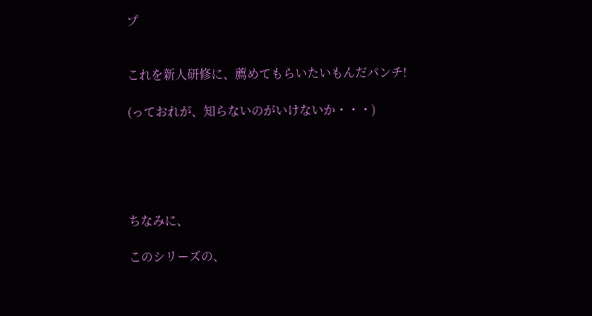プ


これを新人研修に、薦めてもらいたいもんだパンチ!

(っておれが、知らないのがいけないか・・・)





ちなみに、

このシリーズの、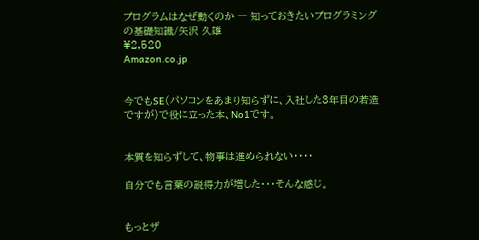プログラムはなぜ動くのか ― 知っておきたいプログラミングの基礎知識/矢沢 久雄
¥2,520
Amazon.co.jp


今でもSE(パソコンをあまり知らずに、入社した3年目の若造ですが)で役に立った本、No1です。


本質を知らずして、物事は進められない・・・・

自分でも言葉の説得力が増した・・・そんな感じ。


もっとザ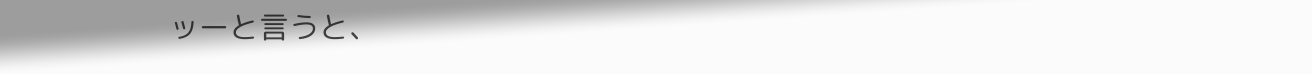ッーと言うと、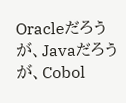Oracleだろうが、Javaだろうが、Cobol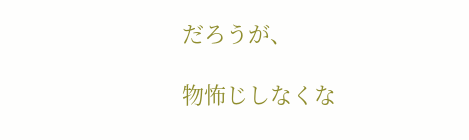だろうが、

物怖じしなくな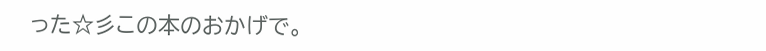った☆彡この本のおかげで。